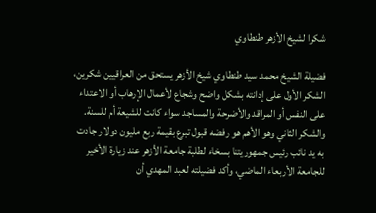شكرا لشيخ الأزهر طنطاوي

فضيلة الشيخ محمد سيد طنطاوي شيخ الأزهر يستحق من العراقيين شكرين، الشكر الأول على إدانته بشكل واضح وشجاع لأعمال الإرهاب أو الاعتداء على النفس أو المراقد والأضرحة والمساجد سواء كانت للشيعة أم للسنة.
والشكر الثاني وهو الأهم هو رفضه قبول تبرع بقيمة ربع مليون دولار جادت به يد نائب رئيس جمهوريتنا بسخاء لطلبة جامعة الأزهر عند زيارة الأخير للجامعة الأربعاء الماضي، وأكد فضيلته لعبد المهدي أن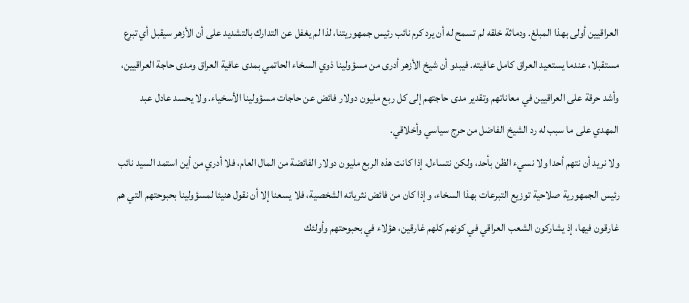العراقيين أولى بهذا المبلغ. ودماثة خلقه لم تسمح له أن يرد كرم نائب رئيس جمهوريتنا، لذا لم يغفل عن التدارك بالتشديد على أن الأزهر سيقبل أي تبرع مستقبلا، عندما يستعيد العراق كامل عافيته. فيبدو أن شيخ الأزهر أدرى من مسؤولينا ذوي السخاء الحاتمي بمدى عافية العراق ومدى حاجة العراقيين، وأشد حرقة على العراقيين في معاناتهم وتقدير مدى حاجتهم إلى كل ربع مليون دولار فائض عن حاجات مسؤولينا الأسخياء. ولا يحسد عادل عبد المهدي على ما سبب له رد الشيخ الفاضل من حرج سياسي وأخلاقي.
ولا نريد أن نتهم أحدا ولا نسيء الظن بأحد، ولكن نتساءل، إذا كانت هذه الربع مليون دولار الفائضة من المال العام، فلا أدري من أين استمد السيد نائب رئيس الجمهورية صلاحية توزيع التبرعات بهذا السخاء، وإذا كان من فائض نثرياته الشخصية، فلا يسعنا إلا أن نقول هنيئا لمسؤولينا بحبوحتهم التي هم غارقون فيها، إذ يشاركون الشعب العراقي في كونهم كلهم غارقين، هؤلاء في بحبوحتهم وأولئك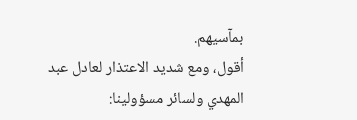بمآسيهم.
أقول، ومع شديد الاعتذار لعادل عبد المهدي ولسائر مسؤولينا: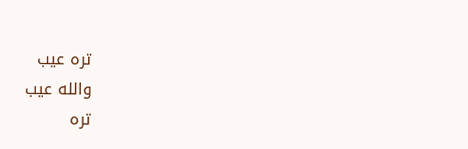تره عيب
والله عيب
تره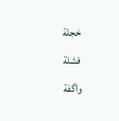خجلة
فشلة
واگفة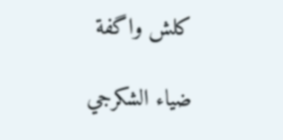كلش واگفة

ضياء الشكرجي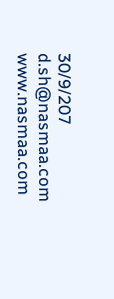30/9/207
d.sh@nasmaa.com
www.nasmaa.com